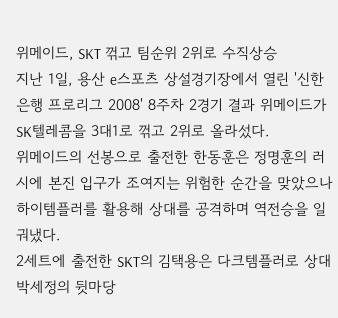위메이드, SKT 꺾고 팀순위 2위로 수직상승
지난 1일, 용산 e스포츠 상설경기장에서 열린 '신한은행 프로리그 2008' 8주차 2경기 결과 위메이드가 SK텔레콤을 3대1로 꺾고 2위로 올라섰다.
위메이드의 선봉으로 출전한 한동훈은 정명훈의 러시에 본진 입구가 조여지는 위험한 순간을 맞았으나 하이템플러를 활용해 상대를 공격하며 역전승을 일궈냈다.
2세트에 출전한 SKT의 김택용은 다크템플러로 상대 박세정의 뒷마당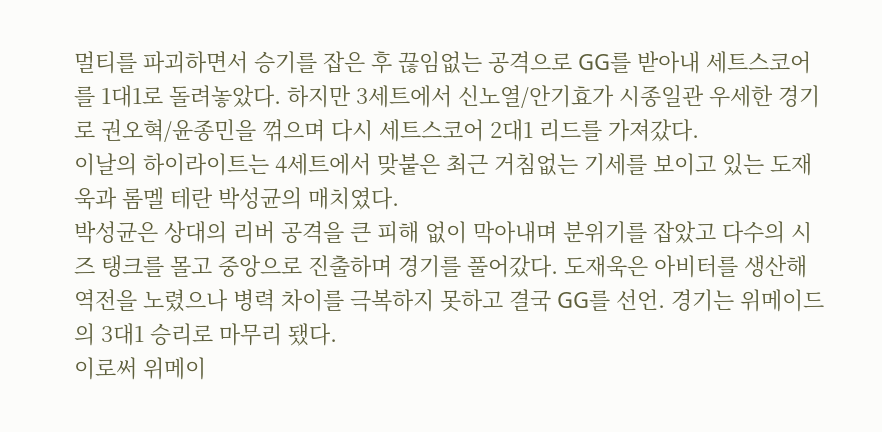멀티를 파괴하면서 승기를 잡은 후 끊임없는 공격으로 GG를 받아내 세트스코어를 1대1로 돌려놓았다. 하지만 3세트에서 신노열/안기효가 시종일관 우세한 경기로 권오혁/윤종민을 꺾으며 다시 세트스코어 2대1 리드를 가져갔다.
이날의 하이라이트는 4세트에서 맞붙은 최근 거침없는 기세를 보이고 있는 도재욱과 롬멜 테란 박성균의 매치였다.
박성균은 상대의 리버 공격을 큰 피해 없이 막아내며 분위기를 잡았고 다수의 시즈 탱크를 몰고 중앙으로 진출하며 경기를 풀어갔다. 도재욱은 아비터를 생산해 역전을 노렸으나 병력 차이를 극복하지 못하고 결국 GG를 선언. 경기는 위메이드의 3대1 승리로 마무리 됐다.
이로써 위메이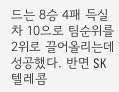드는 8승 4패 득실차 10으로 팀순위를 2위로 끌어올리는데 성공했다. 반면 SK텔레콤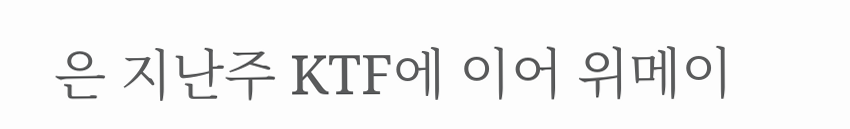은 지난주 KTF에 이어 위메이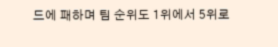드에 패하며 팀 순위도 1위에서 5위로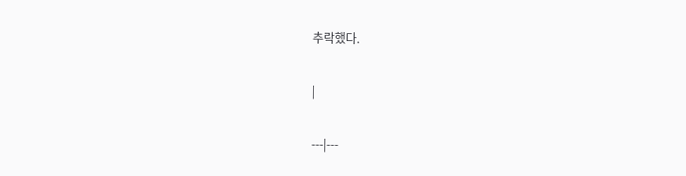추락했다.

|

---|---